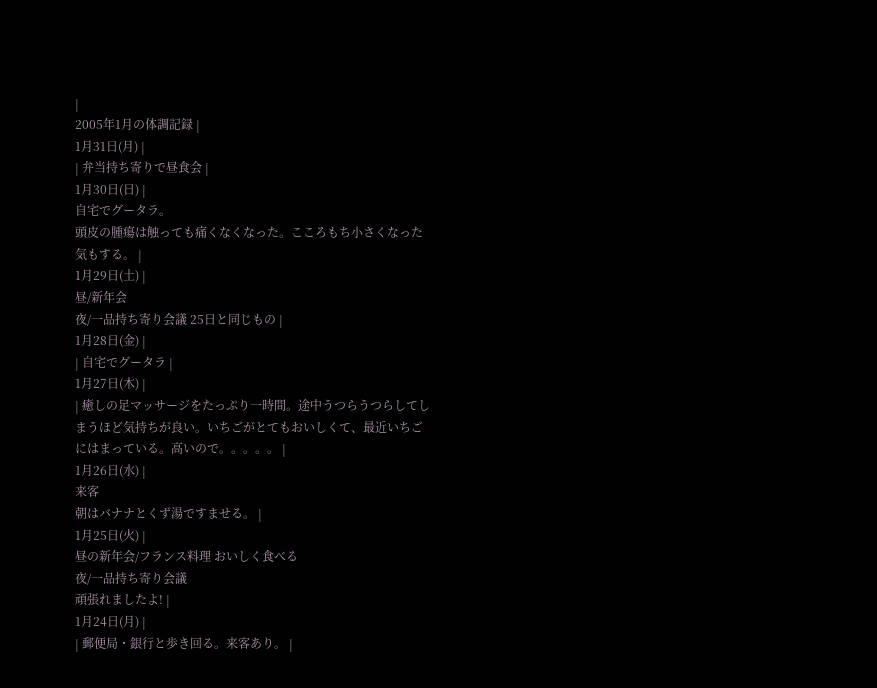|
2005年1月の体調記録 |
1月31日(月) |
| 弁当持ち寄りで昼食会 |
1月30日(日) |
自宅でグータラ。
頭皮の腫瘍は触っても痛くなくなった。こころもち小さくなった気もする。 |
1月29日(土) |
昼/新年会
夜/一品持ち寄り会議 25日と同じもの |
1月28日(金) |
| 自宅でグータラ |
1月27日(木) |
| 癒しの足マッサージをたっぷり一時間。途中うつらうつらしてしまうほど気持ちが良い。いちごがとてもおいしくて、最近いちごにはまっている。高いので。。。。。 |
1月26日(水) |
来客
朝はバナナとくず湯ですませる。 |
1月25日(火) |
昼の新年会/フランス料理 おいしく食べる
夜/一品持ち寄り会議
頑張れましたよ! |
1月24日(月) |
| 郵便局・銀行と歩き回る。来客あり。 |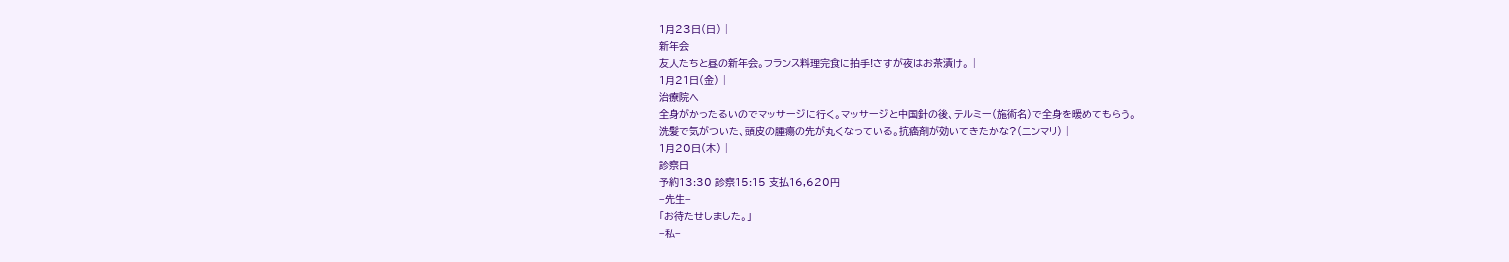1月23日(日) |
新年会
友人たちと昼の新年会。フランス料理完食に拍手!さすが夜はお茶漬け。 |
1月21日(金) |
治療院へ
全身がかったるいのでマッサージに行く。マッサージと中国針の後、テルミー(施術名)で全身を暖めてもらう。
洗髪で気がついた、頭皮の腫瘍の先が丸くなっている。抗癌剤が効いてきたかな?(ニンマリ) |
1月20日(木) |
診察日
予約13:30 診察15:15 支払16,620円
−先生−
「お待たせしました。」
−私−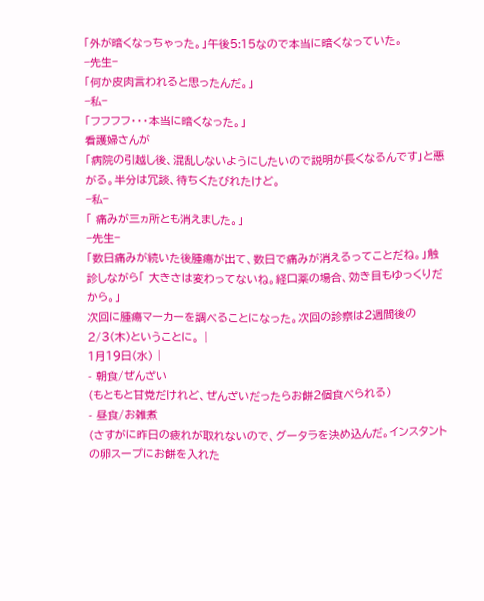「外が暗くなっちゃった。」午後5:15なので本当に暗くなっていた。
−先生−
「何か皮肉言われると思ったんだ。」
−私−
「フフフフ・・・本当に暗くなった。」
看護婦さんが
「病院の引越し後、混乱しないようにしたいので説明が長くなるんです」と悪がる。半分は冗談、待ちくたびれたけど。
−私−
「 痛みが三ヵ所とも消えました。」
−先生−
「数日痛みが続いた後腫瘍が出て、数日で痛みが消えるってことだね。」触診しながら「 大きさは変わってないね。経口薬の場合、効き目もゆっくりだから。」
次回に腫瘍マーカーを調べることになった。次回の診察は2週間後の2/3(木)ということに。 |
1月19日(水) |
- 朝食/ぜんざい
(もともと甘党だけれど、ぜんざいだったらお餅2個食べられる)
- 昼食/お雑煮
(さすがに昨日の疲れが取れないので、グータラを決め込んだ。インスタントの卵スープにお餅を入れた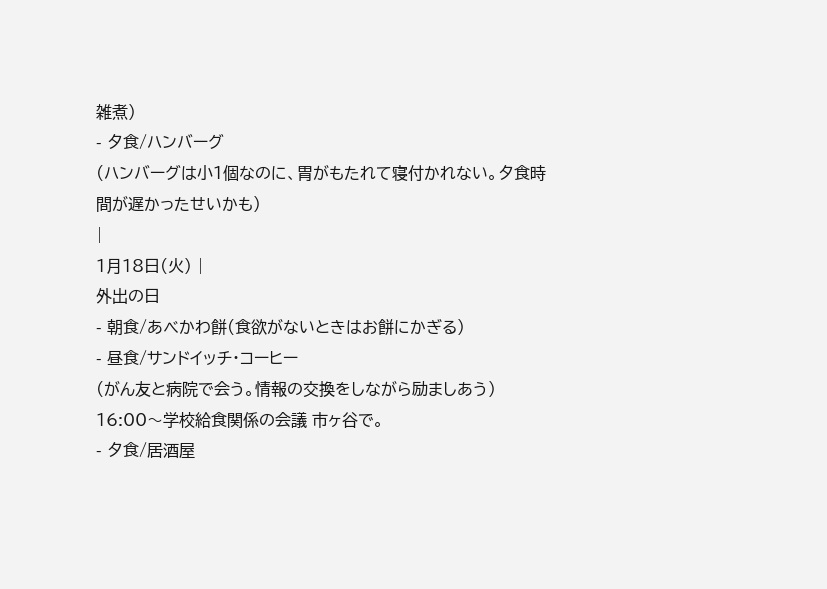雑煮)
- 夕食/ハンバーグ
(ハンバーグは小1個なのに、胃がもたれて寝付かれない。夕食時間が遅かったせいかも)
|
1月18日(火) |
外出の日
- 朝食/あべかわ餅(食欲がないときはお餅にかぎる)
- 昼食/サンドイッチ・コーヒー
(がん友と病院で会う。情報の交換をしながら励ましあう)
16:00〜学校給食関係の会議 市ヶ谷で。
- 夕食/居酒屋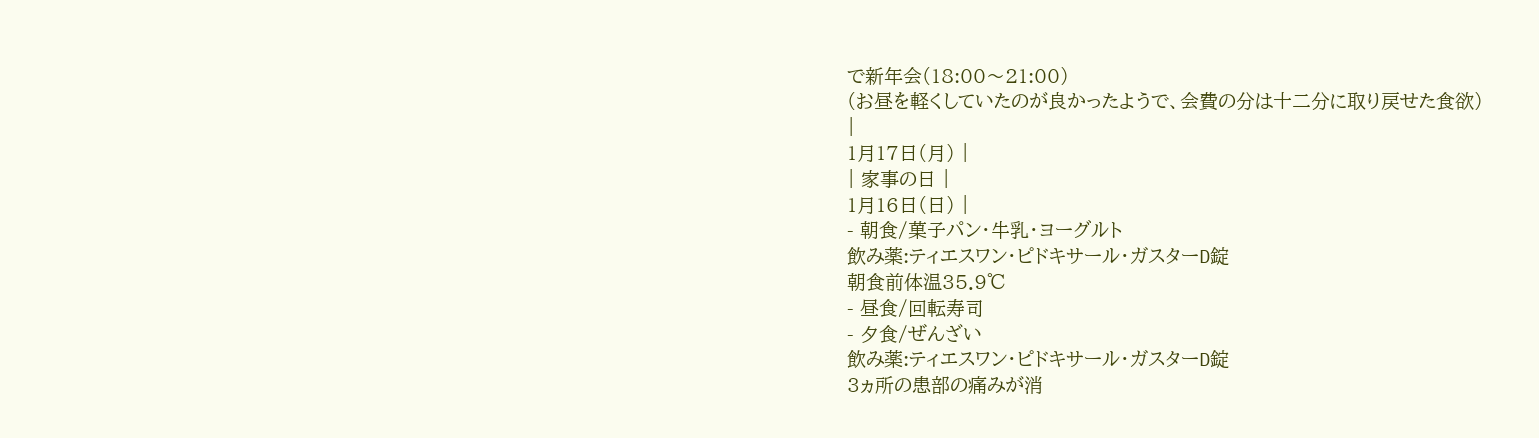で新年会(18:00〜21:00)
(お昼を軽くしていたのが良かったようで、会費の分は十二分に取り戻せた食欲)
|
1月17日(月) |
| 家事の日 |
1月16日(日) |
- 朝食/菓子パン・牛乳・ヨーグルト
飲み薬:ティエスワン・ピドキサール・ガスターD錠
朝食前体温35.9℃
- 昼食/回転寿司
- 夕食/ぜんざい
飲み薬:ティエスワン・ピドキサール・ガスターD錠
3ヵ所の患部の痛みが消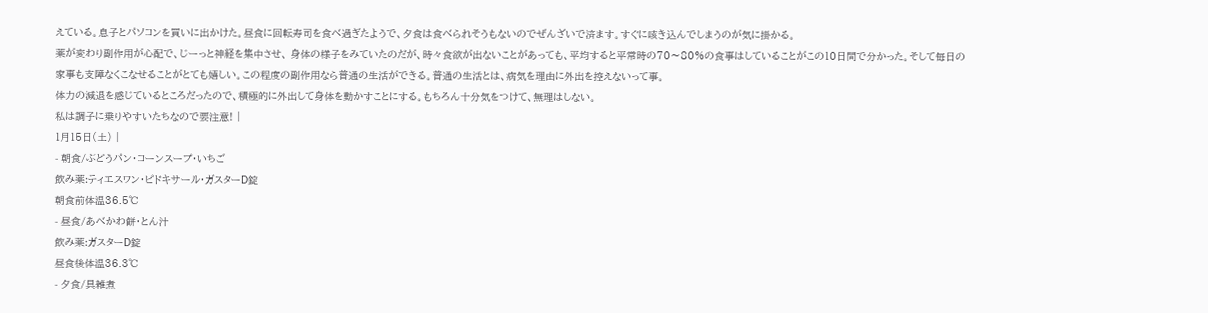えている。息子とパソコンを買いに出かけた。昼食に回転寿司を食べ過ぎたようで、夕食は食べられそうもないのでぜんざいで済ます。すぐに咳き込んでしまうのが気に掛かる。
薬が変わり副作用が心配で、じーっと神経を集中させ、 身体の様子をみていたのだが、時々食欲が出ないことがあっても、平均すると平常時の70〜80%の食事はしていることがこの10日間で分かった。そして毎日の家事も支障なくこなせることがとても嬉しい。この程度の副作用なら普通の生活ができる。普通の生活とは、病気を理由に外出を控えないって事。
体力の減退を感じているところだったので、積極的に外出して身体を動かすことにする。もちろん十分気をつけて、無理はしない。
私は調子に乗りやすいたちなので要注意! |
1月15日(土) |
- 朝食/ぶどうパン・コーンスープ・いちご
飲み薬:ティエスワン・ピドキサール・ガスターD錠
朝食前体温36.5℃
- 昼食/あべかわ餅・とん汁
飲み薬:ガスターD錠
昼食後体温36.3℃
- 夕食/具雑煮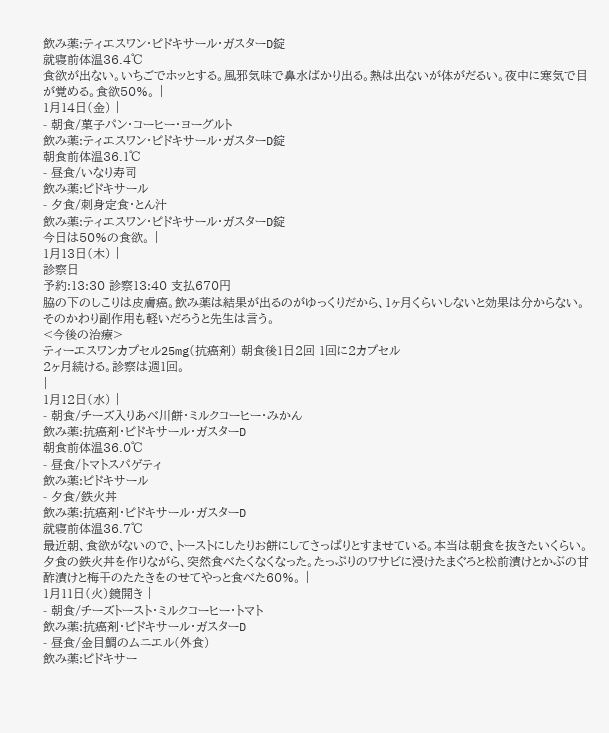飲み薬:ティエスワン・ピドキサール・ガスターD錠
就寝前体温36.4℃
食欲が出ない。いちごでホッとする。風邪気味で鼻水ばかり出る。熱は出ないが体がだるい。夜中に寒気で目が覚める。食欲50%。 |
1月14日(金) |
- 朝食/菓子パン・コーヒー・ヨーグルト
飲み薬:ティエスワン・ピドキサール・ガスターD錠
朝食前体温36.1℃
- 昼食/いなり寿司
飲み薬:ピドキサール
- 夕食/刺身定食・とん汁
飲み薬:ティエスワン・ピドキサール・ガスターD錠
今日は50%の食欲。 |
1月13日(木) |
診察日
予約:13:30 診察13:40 支払670円
脇の下のしこりは皮膚癌。飲み薬は結果が出るのがゆっくりだから、1ヶ月くらいしないと効果は分からない。そのかわり副作用も軽いだろうと先生は言う。
<今後の治療>
ティーエスワンカプセル25mg(抗癌剤) 朝食後1日2回 1回に2カプセル
2ヶ月続ける。診察は週1回。
|
1月12日(水) |
- 朝食/チーズ入りあべ川餅・ミルクコーヒー・みかん
飲み薬:抗癌剤・ピドキサール・ガスターD
朝食前体温36.0℃
- 昼食/トマトスパゲティ
飲み薬:ピドキサール
- 夕食/鉄火丼
飲み薬:抗癌剤・ピドキサール・ガスターD
就寝前体温36.7℃
最近朝、食欲がないので、トーストにしたりお餅にしてさっぱりとすませている。本当は朝食を抜きたいくらい。
夕食の鉄火丼を作りながら、突然食べたくなくなった。たっぷりのワサビに浸けたまぐろと松前漬けとかぶの甘酢漬けと梅干のたたきをのせてやっと食べた60%。 |
1月11日(火)鏡開き |
- 朝食/チーズトースト・ミルクコーヒー・トマト
飲み薬:抗癌剤・ピドキサール・ガスターD
- 昼食/金目鯛のムニエル(外食)
飲み薬:ピドキサー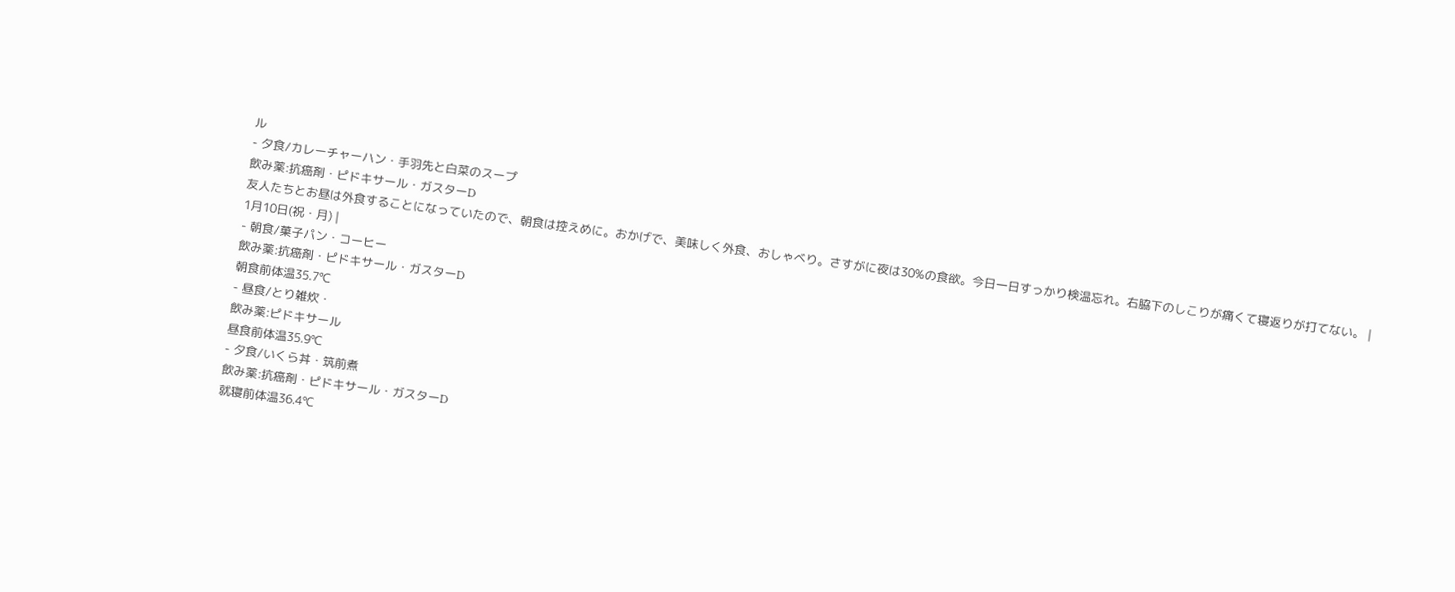ル
- 夕食/カレーチャーハン・手羽先と白菜のスープ
飲み薬:抗癌剤・ピドキサール・ガスターD
友人たちとお昼は外食することになっていたので、朝食は控えめに。おかげで、美味しく外食、おしゃべり。さすがに夜は30%の食欲。今日一日すっかり検温忘れ。右脇下のしこりが痛くて寝返りが打てない。 |
1月10日(祝・月) |
- 朝食/菓子パン・コーヒー
飲み薬:抗癌剤・ピドキサール・ガスターD
朝食前体温35.7℃
- 昼食/とり雑炊・
飲み薬:ピドキサール
昼食前体温35.9℃
- 夕食/いくら丼・筑前煮
飲み薬:抗癌剤・ピドキサール・ガスターD
就寝前体温36.4℃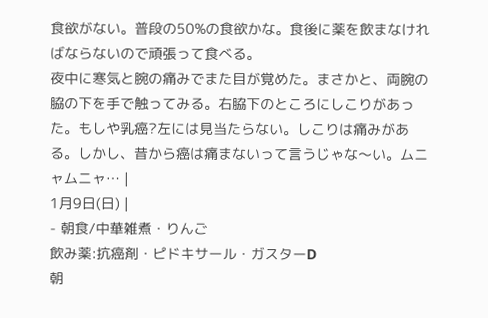食欲がない。普段の50%の食欲かな。食後に薬を飲まなければならないので頑張って食べる。
夜中に寒気と腕の痛みでまた目が覚めた。まさかと、両腕の脇の下を手で触ってみる。右脇下のところにしこりがあった。もしや乳癌?左には見当たらない。しこりは痛みがある。しかし、昔から癌は痛まないって言うじゃな〜い。ムニャムニャ… |
1月9日(日) |
- 朝食/中華雑煮・りんご
飲み薬:抗癌剤・ピドキサール・ガスターD
朝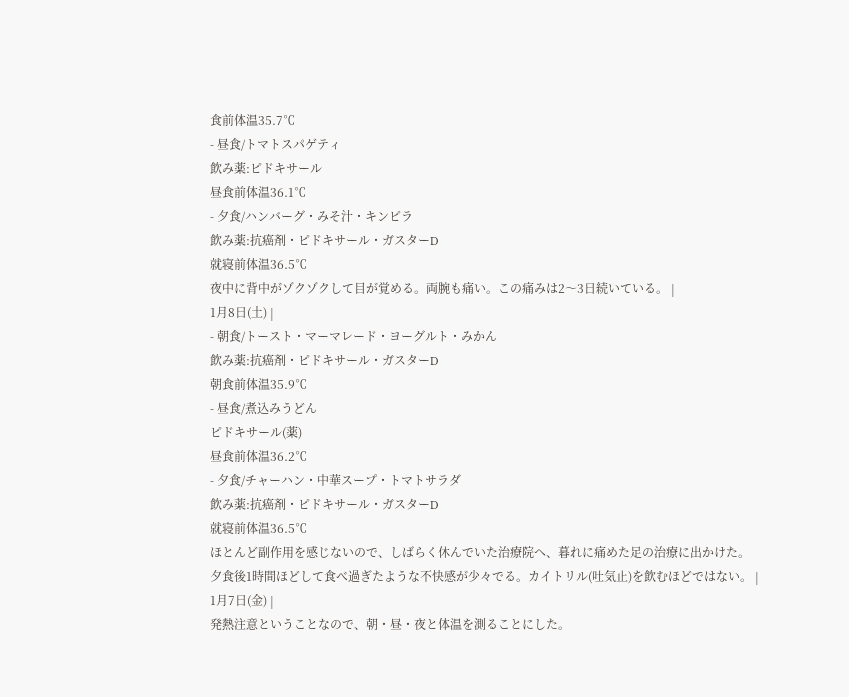食前体温35.7℃
- 昼食/トマトスパゲティ
飲み薬:ピドキサール
昼食前体温36.1℃
- 夕食/ハンバーグ・みそ汁・キンピラ
飲み薬:抗癌剤・ピドキサール・ガスターD
就寝前体温36.5℃
夜中に背中がゾクゾクして目が覚める。両腕も痛い。この痛みは2〜3日続いている。 |
1月8日(土) |
- 朝食/トースト・マーマレード・ヨーグルト・みかん
飲み薬:抗癌剤・ピドキサール・ガスターD
朝食前体温35.9℃
- 昼食/煮込みうどん
ピドキサール(薬)
昼食前体温36.2℃
- 夕食/チャーハン・中華スープ・トマトサラダ
飲み薬:抗癌剤・ピドキサール・ガスターD
就寝前体温36.5℃
ほとんど副作用を感じないので、しばらく休んでいた治療院へ、暮れに痛めた足の治療に出かけた。
夕食後1時間ほどして食べ過ぎたような不快感が少々でる。カイトリル(吐気止)を飲むほどではない。 |
1月7日(金) |
発熱注意ということなので、朝・昼・夜と体温を測ることにした。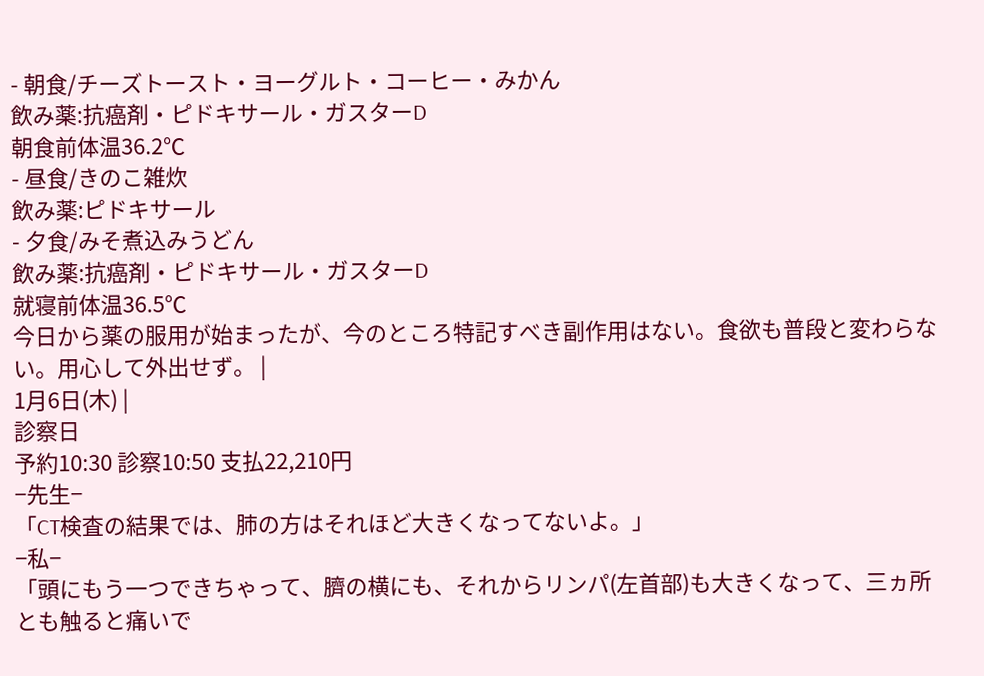- 朝食/チーズトースト・ヨーグルト・コーヒー・みかん
飲み薬:抗癌剤・ピドキサール・ガスターD
朝食前体温36.2℃
- 昼食/きのこ雑炊
飲み薬:ピドキサール
- 夕食/みそ煮込みうどん
飲み薬:抗癌剤・ピドキサール・ガスターD
就寝前体温36.5℃
今日から薬の服用が始まったが、今のところ特記すべき副作用はない。食欲も普段と変わらない。用心して外出せず。 |
1月6日(木) |
診察日
予約10:30 診察10:50 支払22,210円
−先生−
「CT検査の結果では、肺の方はそれほど大きくなってないよ。」
−私−
「頭にもう一つできちゃって、臍の横にも、それからリンパ(左首部)も大きくなって、三ヵ所とも触ると痛いで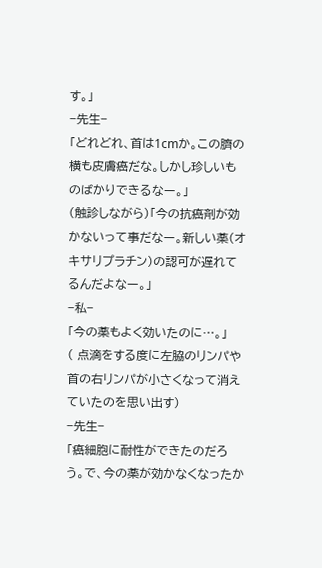す。」
−先生−
「どれどれ、首は1cmか。この臍の横も皮膚癌だな。しかし珍しいものばかりできるなー。」
(触診しながら)「今の抗癌剤が効かないって事だなー。新しい薬(オキサリプラチン)の認可が遅れてるんだよなー。」
−私−
「今の薬もよく効いたのに…。」
( 点滴をする度に左脇のリンパや首の右リンパが小さくなって消えていたのを思い出す)
−先生−
「癌細胞に耐性ができたのだろう。で、今の薬が効かなくなったか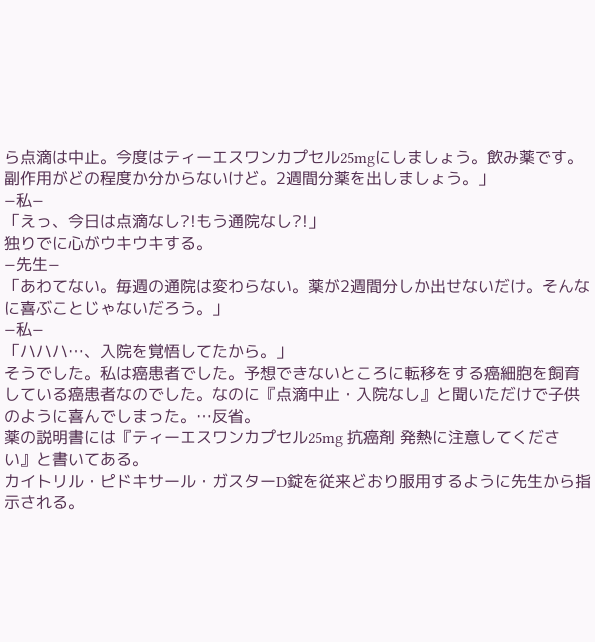ら点滴は中止。今度はティーエスワンカプセル25mgにしましょう。飲み薬です。副作用がどの程度か分からないけど。2週間分薬を出しましょう。」
−私−
「えっ、今日は点滴なし?!もう通院なし?!」
独りでに心がウキウキする。
−先生−
「あわてない。毎週の通院は変わらない。薬が2週間分しか出せないだけ。そんなに喜ぶことじゃないだろう。」
−私−
「ハハハ…、入院を覚悟してたから。」
そうでした。私は癌患者でした。予想できないところに転移をする癌細胞を飼育している癌患者なのでした。なのに『点滴中止・入院なし』と聞いただけで子供のように喜んでしまった。…反省。
薬の説明書には『ティーエスワンカプセル25mg 抗癌剤 発熱に注意してください』と書いてある。
カイトリル・ピドキサール・ガスターD錠を従来どおり服用するように先生から指示される。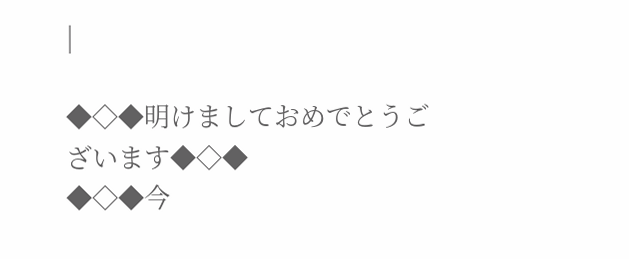|

◆◇◆明けましておめでとうございます◆◇◆
◆◇◆今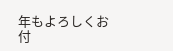年もよろしくお付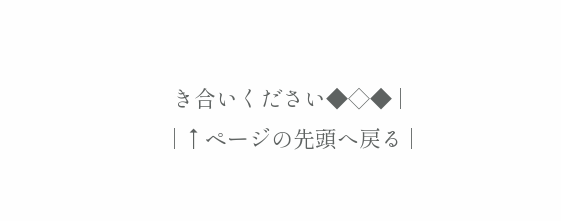き合いください◆◇◆ |
| ↑ページの先頭へ戻る |